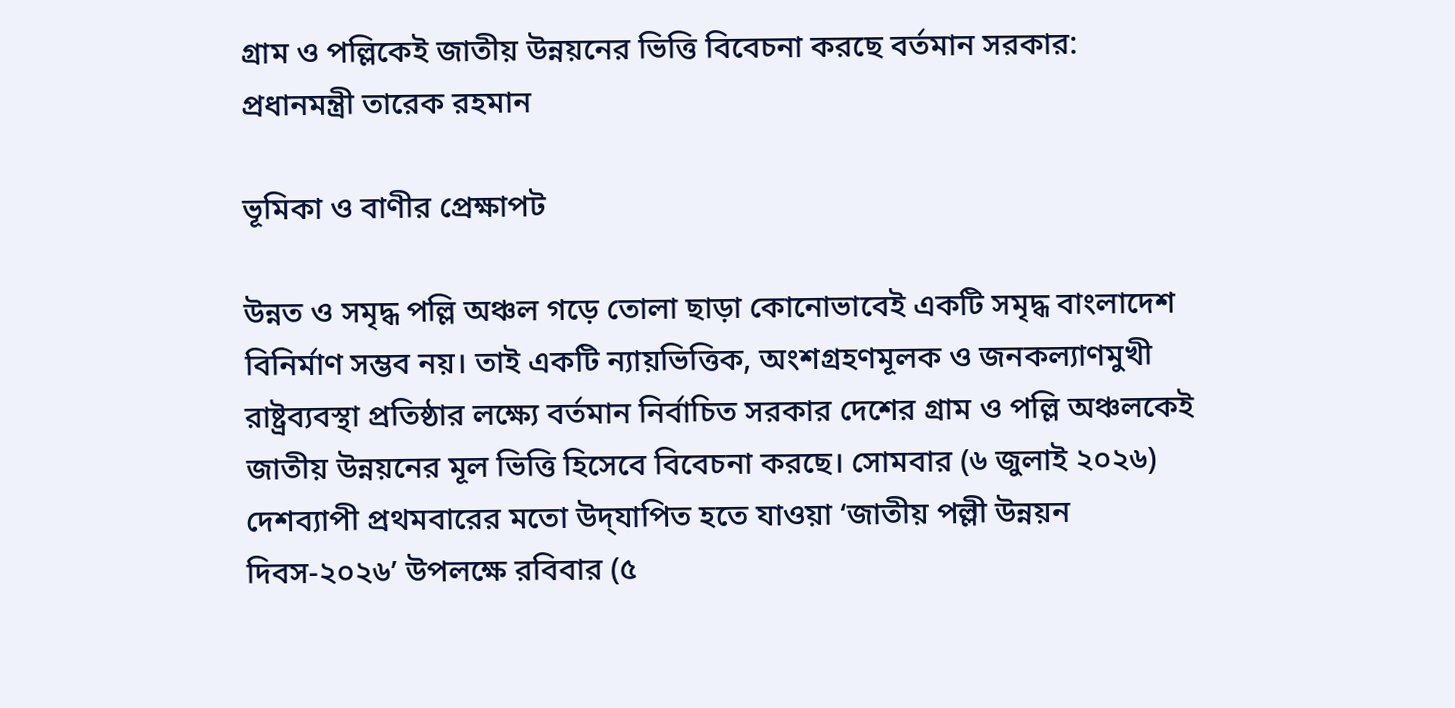গ্রাম ও পল্লিকেই জাতীয় উন্নয়নের ভিত্তি বিবেচনা করছে বর্তমান সরকার: প্রধানমন্ত্রী তারেক রহমান

ভূমিকা ও বাণীর প্রেক্ষাপট

উন্নত ও সমৃদ্ধ পল্লি অঞ্চল গড়ে তোলা ছাড়া কোনোভাবেই একটি সমৃদ্ধ বাংলাদেশ বিনির্মাণ সম্ভব নয়। তাই একটি ন্যায়ভিত্তিক, অংশগ্রহণমূলক ও জনকল্যাণমুখী রাষ্ট্রব্যবস্থা প্রতিষ্ঠার লক্ষ্যে বর্তমান নির্বাচিত সরকার দেশের গ্রাম ও পল্লি অঞ্চলকেই জাতীয় উন্নয়নের মূল ভিত্তি হিসেবে বিবেচনা করছে। সোমবার (৬ জুলাই ২০২৬) দেশব্যাপী প্রথমবারের মতো উদ্‌যাপিত হতে যাওয়া ‘জাতীয় পল্লী উন্নয়ন দিবস-২০২৬’ উপলক্ষে রবিবার (৫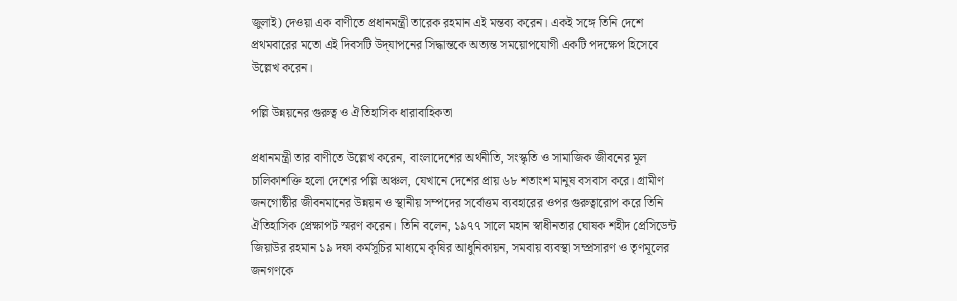জুলাই) দেওয়া এক বাণীতে প্রধানমন্ত্রী তারেক রহমান এই মন্তব্য করেন। একই সঙ্গে তিনি দেশে প্রথমবারের মতো এই দিবসটি উদ্‌যাপনের সিদ্ধান্তকে অত্যন্ত সময়োপযোগী একটি পদক্ষেপ হিসেবে উল্লেখ করেন।

পল্লি উন্নয়নের গুরুত্ব ও ঐতিহাসিক ধারাবাহিকতা

প্রধানমন্ত্রী তার বাণীতে উল্লেখ করেন, বাংলাদেশের অর্থনীতি, সংস্কৃতি ও সামাজিক জীবনের মূল চালিকাশক্তি হলো দেশের পল্লি অঞ্চল, যেখানে দেশের প্রায় ৬৮ শতাংশ মানুষ বসবাস করে। গ্রামীণ জনগোষ্ঠীর জীবনমানের উন্নয়ন ও স্থানীয় সম্পদের সর্বোত্তম ব্যবহারের ওপর গুরুত্বারোপ করে তিনি ঐতিহাসিক প্রেক্ষাপট স্মরণ করেন। তিনি বলেন, ১৯৭৭ সালে মহান স্বাধীনতার ঘোষক শহীদ প্রেসিডেন্ট জিয়াউর রহমান ১৯ দফা কর্মসূচির মাধ্যমে কৃষির আধুনিকায়ন, সমবায় ব্যবস্থা সম্প্রসারণ ও তৃণমূলের জনগণকে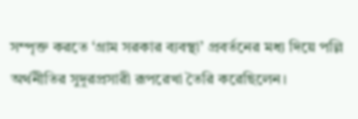সম্পৃক্ত করতে ‘গ্রাম সরকার ব্যবস্থা’ প্রবর্তনের মধ্য দিয়ে পল্লি অর্থনীতির সুদূরপ্রসারী রূপরেখা তৈরি করেছিলেন।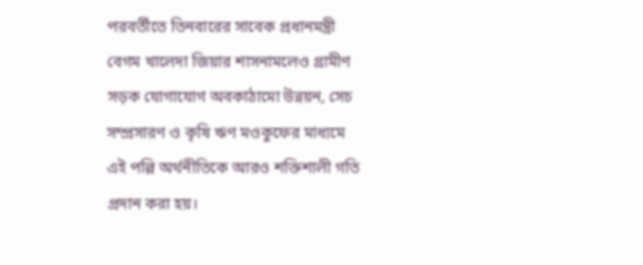পরবর্তীতে তিনবারের সাবেক প্রধানমন্ত্রী বেগম খালেদা জিয়ার শাসনামলেও গ্রামীণ সড়ক যোগাযোগ অবকাঠামো উন্নয়ন, সেচ সম্প্রসারণ ও কৃষি ঋণ মওকুফের মাধ্যমে এই পল্লি অর্থনীতিকে আরও শক্তিশালী গতি প্রদান করা হয়।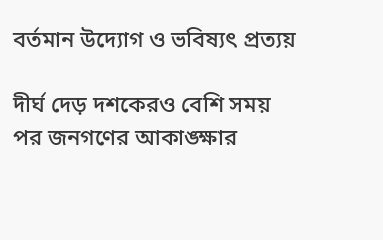বর্তমান উদ্যোগ ও ভবিষ্যৎ প্রত্যয়

দীর্ঘ দেড় দশকেরও বেশি সময় পর জনগণের আকাঙ্ক্ষার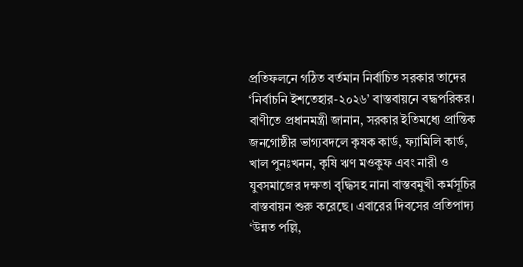প্রতিফলনে গঠিত বর্তমান নির্বাচিত সরকার তাদের ‘নির্বাচনি ইশতেহার-২০২৬’ বাস্তবায়নে বদ্ধপরিকর। বাণীতে প্রধানমন্ত্রী জানান, সরকার ইতিমধ্যে প্রান্তিক জনগোষ্ঠীর ভাগ্যবদলে কৃষক কার্ড, ফ্যামিলি কার্ড, খাল পুনঃখনন, কৃষি ঋণ মওকুফ এবং নারী ও যুবসমাজের দক্ষতা বৃদ্ধিসহ নানা বাস্তবমুখী কর্মসূচির বাস্তবায়ন শুরু করেছে। এবারের দিবসের প্রতিপাদ্য ‘উন্নত পল্লি,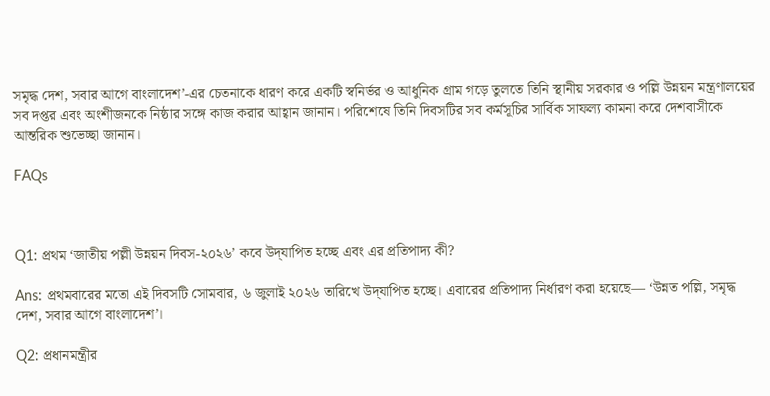সমৃদ্ধ দেশ, সবার আগে বাংলাদেশ’-এর চেতনাকে ধারণ করে একটি স্বনির্ভর ও আধুনিক গ্রাম গড়ে তুলতে তিনি স্থানীয় সরকার ও পল্লি উন্নয়ন মন্ত্রণালয়ের সব দপ্তর এবং অংশীজনকে নিষ্ঠার সঙ্গে কাজ করার আহ্বান জানান। পরিশেষে তিনি দিবসটির সব কর্মসূচির সার্বিক সাফল্য কামনা করে দেশবাসীকে আন্তরিক শুভেচ্ছা জানান।

FAQs



Q1: প্রথম ‘জাতীয় পল্লী উন্নয়ন দিবস-২০২৬’ কবে উদ্‌যাপিত হচ্ছে এবং এর প্রতিপাদ্য কী?

Ans: প্রথমবারের মতো এই দিবসটি সোমবার, ৬ জুলাই ২০২৬ তারিখে উদ্‌যাপিত হচ্ছে। এবারের প্রতিপাদ্য নির্ধারণ করা হয়েছে— ‘উন্নত পল্লি, সমৃদ্ধ দেশ, সবার আগে বাংলাদেশ’।

Q2: প্রধানমন্ত্রীর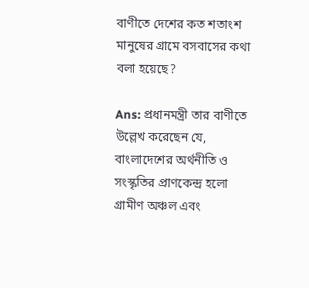বাণীতে দেশের কত শতাংশ মানুষের গ্রামে বসবাসের কথা বলা হয়েছে?

Ans: প্রধানমন্ত্রী তার বাণীতে উল্লেখ করেছেন যে, বাংলাদেশের অর্থনীতি ও সংস্কৃতির প্রাণকেন্দ্র হলো গ্রামীণ অঞ্চল এবং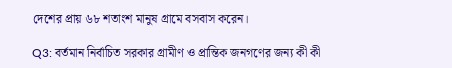দেশের প্রায় ৬৮ শতাংশ মানুষ গ্রামে বসবাস করেন।

Q3: বর্তমান নির্বাচিত সরকার গ্রামীণ ও প্রান্তিক জনগণের জন্য কী কী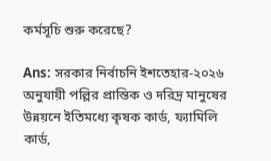কর্মসূচি শুরু করেছে?

Ans: সরকার নির্বাচনি ইশতেহার-২০২৬ অনুযায়ী পল্লির প্রান্তিক ও দরিদ্র মানুষের উন্নয়নে ইতিমধ্যে কৃষক কার্ড, ফ্যামিলি কার্ড,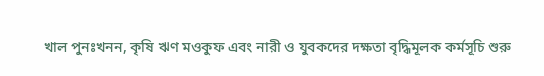খাল পুনঃখনন, কৃষি ঋণ মওকুফ এবং নারী ও যুবকদের দক্ষতা বৃদ্ধিমূলক কর্মসূচি শুরু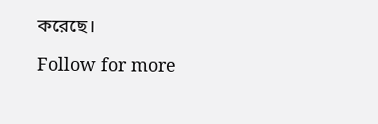করেছে।

Follow for more